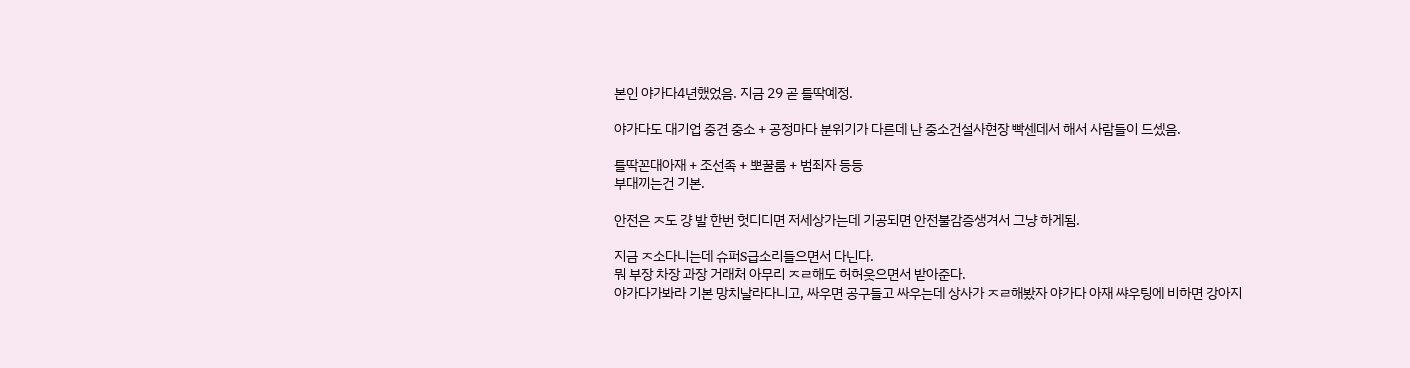본인 야가다4년했었음. 지금 29 곧 틀딱예정.

야가다도 대기업 중견 중소 + 공정마다 분위기가 다른데 난 중소건설사현장 빡센데서 해서 사람들이 드셌음.

틀딱꼰대아재 + 조선족 + 뽀꿀룸 + 범죄자 등등
부대끼는건 기본.

안전은 ㅈ도 걍 발 한번 헛디디면 저세상가는데 기공되면 안전불감증생겨서 그냥 하게됨.

지금 ㅈ소다니는데 슈퍼S급소리들으면서 다닌다.
뭐 부장 차장 과장 거래처 아무리 ㅈㄹ해도 허허웃으면서 받아준다.
야가다가봐라 기본 망치날라다니고, 싸우면 공구들고 싸우는데 상사가 ㅈㄹ해봤자 야가다 아재 쌰우팅에 비하면 강아지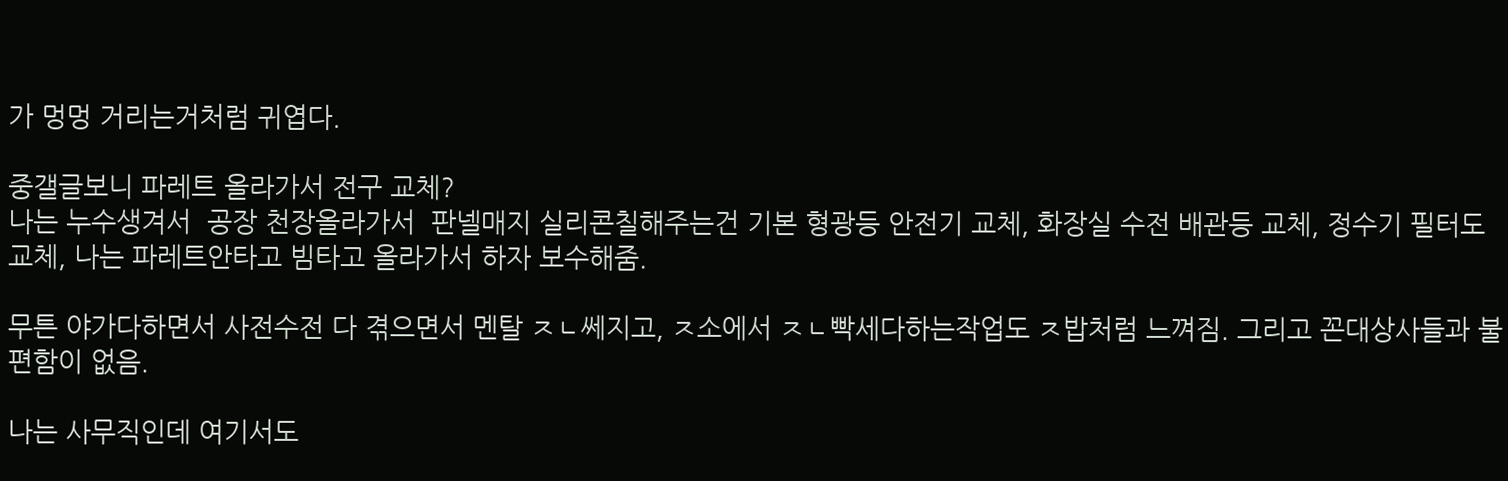가 멍멍 거리는거처럼 귀엽다.

중갤글보니 파레트 올라가서 전구 교체?
나는 누수생겨서  공장 천장올라가서  판넬매지 실리콘칠해주는건 기본 형광등 안전기 교체, 화장실 수전 배관등 교체, 정수기 필터도 교체, 나는 파레트안타고 빔타고 올라가서 하자 보수해줌.

무튼 야가다하면서 사전수전 다 겪으면서 멘탈 ㅈㄴ쎄지고, ㅈ소에서 ㅈㄴ빡세다하는작업도 ㅈ밥처럼 느껴짐. 그리고 꼰대상사들과 불편함이 없음.

나는 사무직인데 여기서도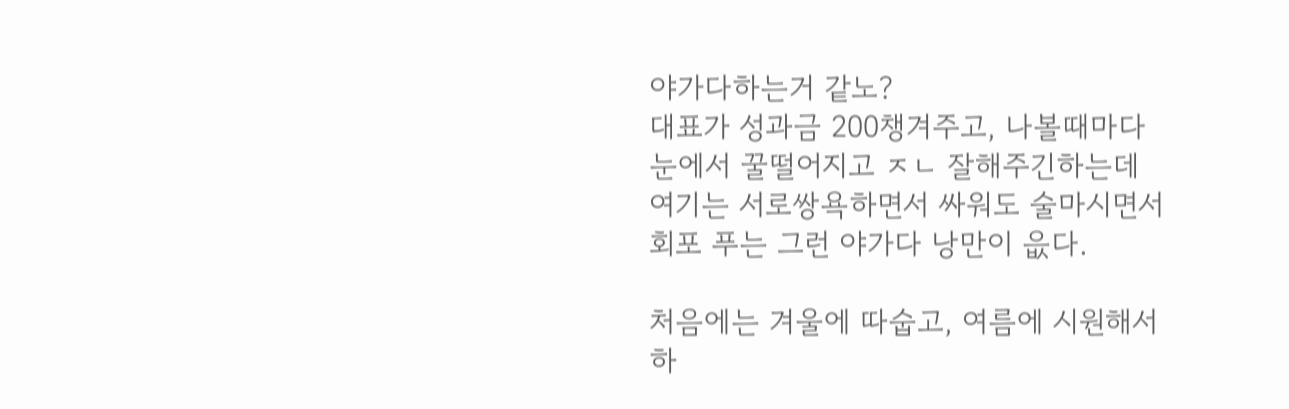야가다하는거 같노?
대표가 성과금 200챙겨주고, 나볼때마다 눈에서 꿀떨어지고 ㅈㄴ 잘해주긴하는데
여기는 서로쌍욕하면서 싸워도 술마시면서 회포 푸는 그런 야가다 낭만이 읎다.

처음에는 겨울에 따숩고, 여름에 시원해서 하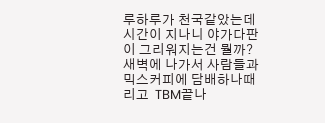루하루가 천국같았는데 시간이 지나니 야가다판이 그리워지는건 뭘까?
새벽에 나가서 사람들과 믹스커피에 담배하나때리고  TBM끝나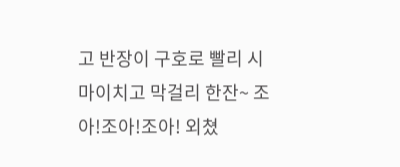고 반장이 구호로 빨리 시마이치고 막걸리 한잔~ 조아!조아!조아! 외쳤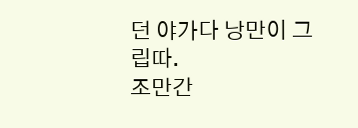던 야가다 낭만이 그립따.
조만간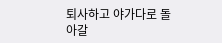퇴사하고 야가다로 돌아갈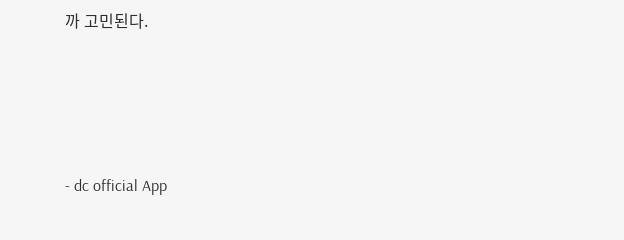까 고민된다.




- dc official App